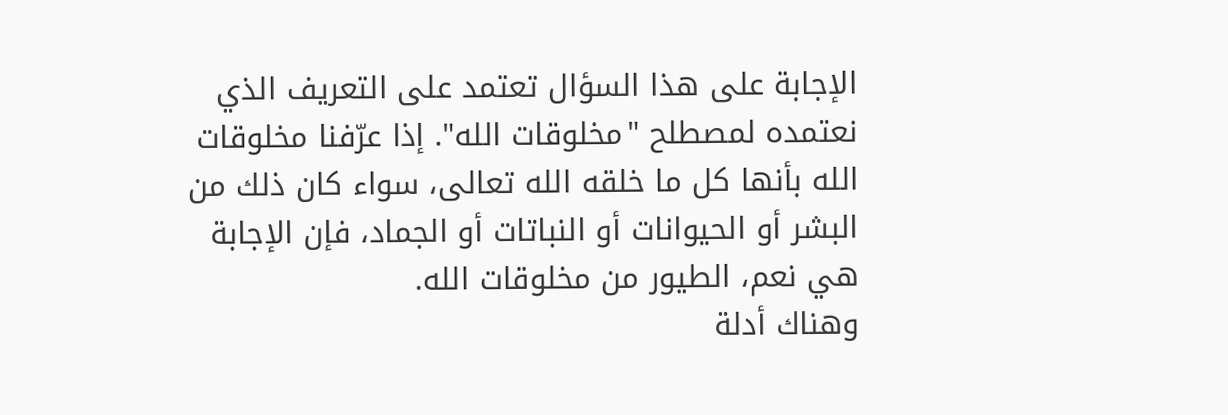الإجابة على هذا السؤال تعتمد على التعريف الذي نعتمده لمصطلح "مخلوقات الله". إذا عرّفنا مخلوقات الله بأنها كل ما خلقه الله تعالى، سواء كان ذلك من البشر أو الحيوانات أو النباتات أو الجماد، فإن الإجابة هي نعم، الطيور من مخلوقات الله.
وهناك أدلة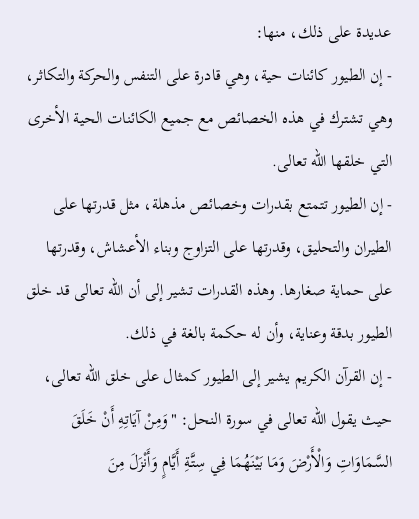عديدة على ذلك، منها:
- إن الطيور كائنات حية، وهي قادرة على التنفس والحركة والتكاثر، وهي تشترك في هذه الخصائص مع جميع الكائنات الحية الأخرى التي خلقها الله تعالى.
- إن الطيور تتمتع بقدرات وخصائص مذهلة، مثل قدرتها على الطيران والتحليق، وقدرتها على التزاوج وبناء الأعشاش، وقدرتها على حماية صغارها. وهذه القدرات تشير إلى أن الله تعالى قد خلق الطيور بدقة وعناية، وأن له حكمة بالغة في ذلك.
- إن القرآن الكريم يشير إلى الطيور كمثال على خلق الله تعالى، حيث يقول الله تعالى في سورة النحل: "وَمِنْ آيَاتِهِ أَنْ خَلَقَ السَّمَاوَاتِ وَالْأَرْضَ وَمَا بَيْنَهُمَا فِي سِتَّةِ أَيَّامٍ وَأَنْزَلَ مِنَ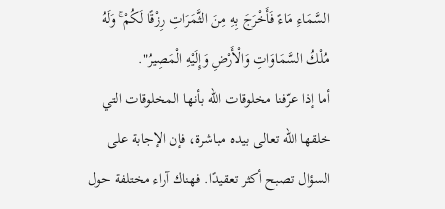السَّمَاءِ مَاءً فَأَخْرَجَ بِهِ مِنَ الثَّمَرَاتِ رِزْقًا لَكُمْ ۚ وَلَهُ مُلْكُ السَّمَاوَاتِ وَالْأَرْضِ وَإِلَيْهِ الْمَصِيرُ".
أما إذا عرّفنا مخلوقات الله بأنها المخلوقات التي خلقها الله تعالى بيده مباشرة، فإن الإجابة على السؤال تصبح أكثر تعقيدًا. فهناك آراء مختلفة حول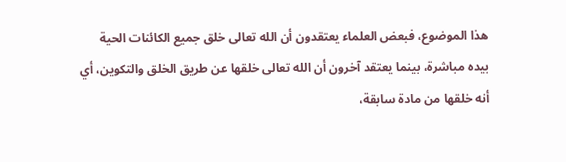هذا الموضوع، فبعض العلماء يعتقدون أن الله تعالى خلق جميع الكائنات الحية بيده مباشرة، بينما يعتقد آخرون أن الله تعالى خلقها عن طريق الخلق والتكوين، أي أنه خلقها من مادة سابقة،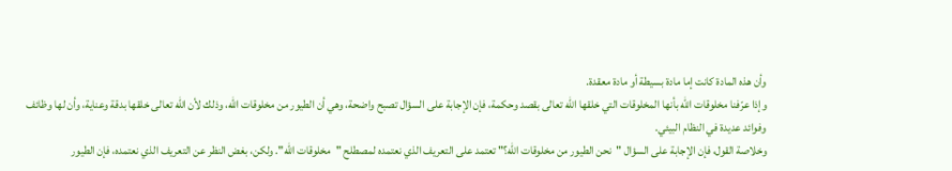وأن هذه المادة كانت إما مادة بسيطة أو مادة معقدة.
وإذا عرّفنا مخلوقات الله بأنها المخلوقات التي خلقها الله تعالى بقصد وحكمة، فإن الإجابة على السؤال تصبح واضحة، وهي أن الطيور من مخلوقات الله، وذلك لأن الله تعالى خلقها بدقة وعناية، وأن لها وظائف وفوائد عديدة في النظام البيئي.
وخلاصة القول، فإن الإجابة على السؤال "نحن الطيور من مخلوقات الله؟" تعتمد على التعريف الذي نعتمده لمصطلح "مخلوقات الله". ولكن، بغض النظر عن التعريف الذي نعتمده، فإن الطيور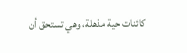كائنات حية مذهلة، وهي تستحق أن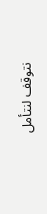نتوقف لنتأمل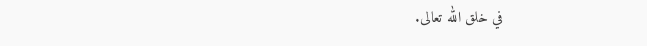في خلق الله تعالى.